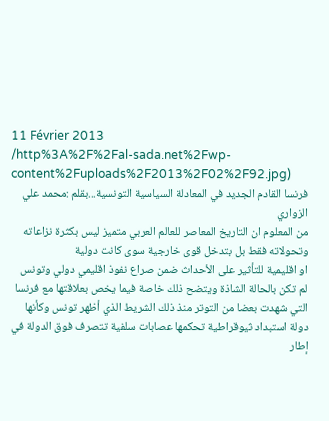11 Février 2013
/http%3A%2F%2Fal-sada.net%2Fwp-content%2Fuploads%2F2013%2F02%2F92.jpg)
فرنسا القادم الجديد في المعادلة السياسية التونسية...بقلم :محمد علي الزواري
من المعلوم ان التاريخ المعاصر للعالم العربي متميز ليس بكثرة نزاعاته وتحولاته فقط بل بتدخل قوى خارجية سوى كانت دولية
او اقليمية للتأثير على الأحداث ضمن صراع نفوذ اقليمي دولي وتونس لم تكن بالحالة الشاذة ويتضح ذلك خاصة فيما يخص بعلاقتها مع فرنسا التي شهدت بعضا من التوتر منذ ذلك الشريط الذي أظهر تونس وكأنها دولة استبداد ثيوقراطية تحكمها عصابات سلفية تتصرف فوق الدولة في إطار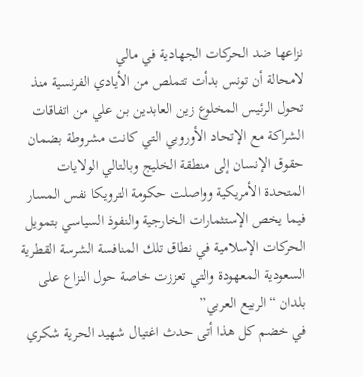نزاعها ضد الحركات الجهادية في مالي
لامحالة أن تونس بدأت تتملص من الأيادي الفرنسية منذ تحول الرئيس المخلوع زين العابدين بن علي من اتفاقات الشراكة مع الإتحاد الأوروبي التي كانت مشروطة بضمان حقوق الإنسان إلى منطقة الخليج وبالتالي الولايات المتحدة الأمريكية وواصلت حكومة الترويكا نفس المسار فيما يخص الإستثمارات الخارجية والنفوذ السياسي بتمويل الحركات الإسلامية في نطاق تلك المنافسة الشرسة القطرية السعودية المعهودة والتي تعززت خاصة حول النزاع على بلدان “الربيع العربي”
في خضم كل هذا أتى حدث اغتيال شهيد الحرية شكري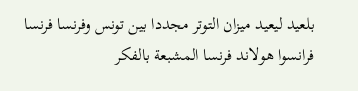بلعيد ليعيد ميزان التوتر مجددا بين تونس وفرنسا فرنسا فرانسوا هولاند فرنسا المشبعة بالفكر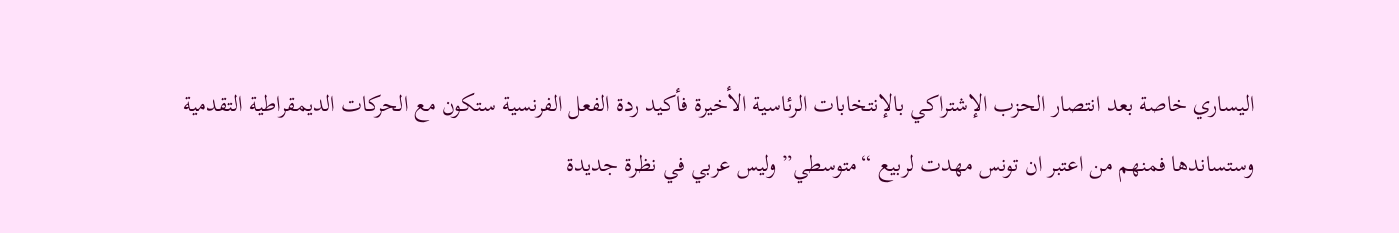اليساري خاصة بعد انتصار الحزب الإشتراكي بالإنتخابات الرئاسية الأخيرة فأكيد ردة الفعل الفرنسية ستكون مع الحركات الديمقراطية التقدمية وستساندها فمنهم من اعتبر ان تونس مهدت لربيع “متوسطي” وليس عربي في نظرة جديدة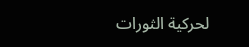لحركية الثورات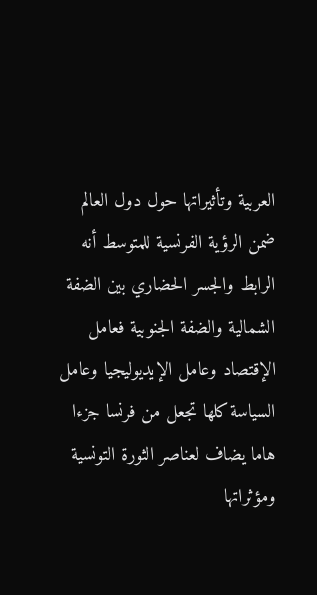العربية وتأثيراتها حول دول العالم ضمن الرؤية الفرنسية للمتوسط أنه الرابط والجسر الحضاري بين الضفة الشمالية والضفة الجنوبية فعامل الإقتصاد وعامل الإيديوليجيا وعامل السياسة كلها تجعل من فرنسا جزءا هاما يضاف لعناصر الثورة التونسية ومؤثراتها